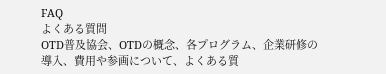FAQ
よくある質問
OTD普及協会、OTDの概念、各プログラム、企業研修の導入、費用や参画について、よくある質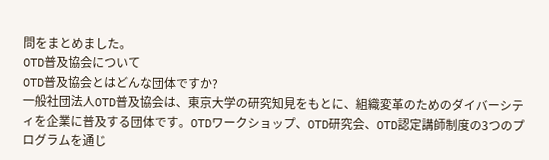問をまとめました。
OTD普及協会について
OTD普及協会とはどんな団体ですか?
一般社団法人OTD普及協会は、東京大学の研究知見をもとに、組織変革のためのダイバーシティを企業に普及する団体です。OTDワークショップ、OTD研究会、OTD認定講師制度の3つのプログラムを通じ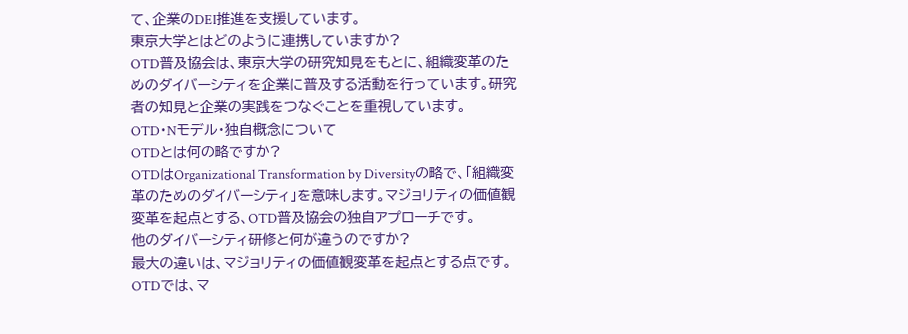て、企業のDEI推進を支援しています。
東京大学とはどのように連携していますか?
OTD普及協会は、東京大学の研究知見をもとに、組織変革のためのダイバーシティを企業に普及する活動を行っています。研究者の知見と企業の実践をつなぐことを重視しています。
OTD・Nモデル・独自概念について
OTDとは何の略ですか?
OTDはOrganizational Transformation by Diversityの略で、「組織変革のためのダイバーシティ」を意味します。マジョリティの価値観変革を起点とする、OTD普及協会の独自アプローチです。
他のダイバーシティ研修と何が違うのですか?
最大の違いは、マジョリティの価値観変革を起点とする点です。OTDでは、マ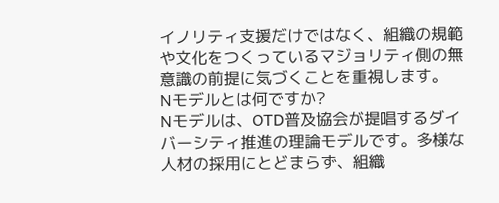イノリティ支援だけではなく、組織の規範や文化をつくっているマジョリティ側の無意識の前提に気づくことを重視します。
Nモデルとは何ですか?
Nモデルは、OTD普及協会が提唱するダイバーシティ推進の理論モデルです。多様な人材の採用にとどまらず、組織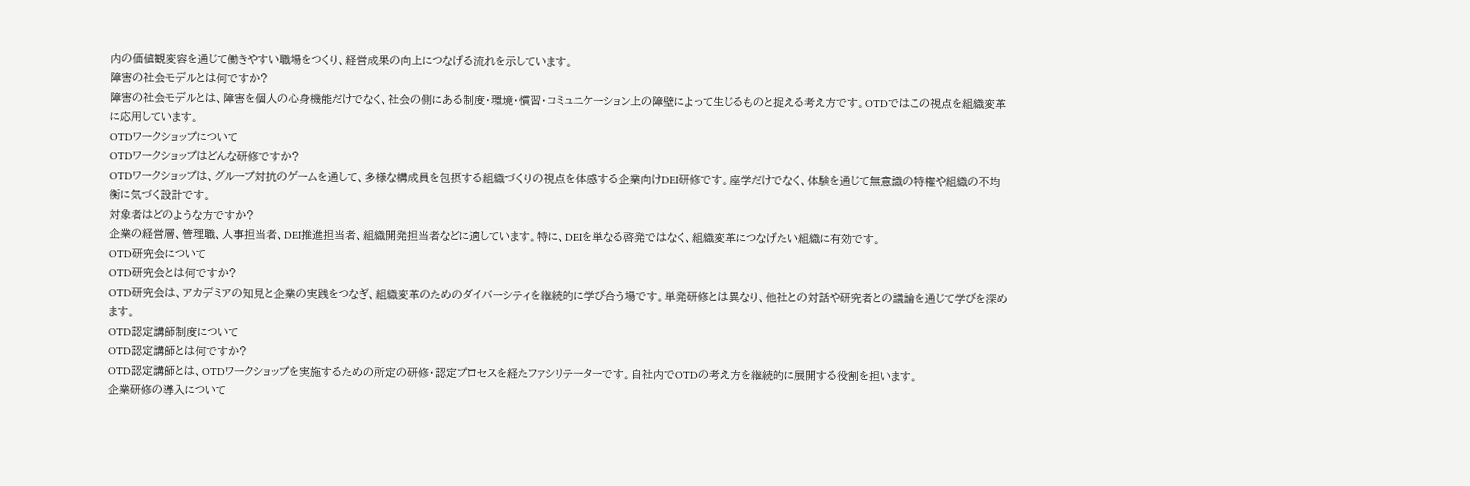内の価値観変容を通じて働きやすい職場をつくり、経営成果の向上につなげる流れを示しています。
障害の社会モデルとは何ですか?
障害の社会モデルとは、障害を個人の心身機能だけでなく、社会の側にある制度・環境・慣習・コミュニケーション上の障壁によって生じるものと捉える考え方です。OTDではこの視点を組織変革に応用しています。
OTDワークショップについて
OTDワークショップはどんな研修ですか?
OTDワークショップは、グループ対抗のゲームを通して、多様な構成員を包摂する組織づくりの視点を体感する企業向けDEI研修です。座学だけでなく、体験を通じて無意識の特権や組織の不均衡に気づく設計です。
対象者はどのような方ですか?
企業の経営層、管理職、人事担当者、DEI推進担当者、組織開発担当者などに適しています。特に、DEIを単なる啓発ではなく、組織変革につなげたい組織に有効です。
OTD研究会について
OTD研究会とは何ですか?
OTD研究会は、アカデミアの知見と企業の実践をつなぎ、組織変革のためのダイバーシティを継続的に学び合う場です。単発研修とは異なり、他社との対話や研究者との議論を通じて学びを深めます。
OTD認定講師制度について
OTD認定講師とは何ですか?
OTD認定講師とは、OTDワークショップを実施するための所定の研修・認定プロセスを経たファシリテーターです。自社内でOTDの考え方を継続的に展開する役割を担います。
企業研修の導入について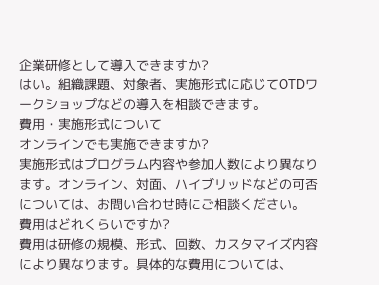企業研修として導入できますか?
はい。組織課題、対象者、実施形式に応じてOTDワークショップなどの導入を相談できます。
費用・実施形式について
オンラインでも実施できますか?
実施形式はプログラム内容や参加人数により異なります。オンライン、対面、ハイブリッドなどの可否については、お問い合わせ時にご相談ください。
費用はどれくらいですか?
費用は研修の規模、形式、回数、カスタマイズ内容により異なります。具体的な費用については、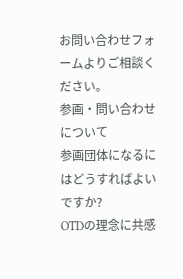お問い合わせフォームよりご相談ください。
参画・問い合わせについて
参画団体になるにはどうすればよいですか?
OTDの理念に共感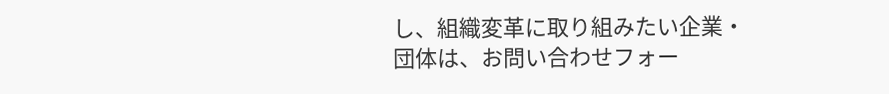し、組織変革に取り組みたい企業・団体は、お問い合わせフォー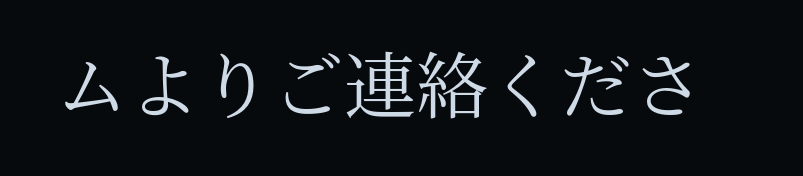ムよりご連絡くださ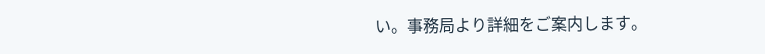い。事務局より詳細をご案内します。